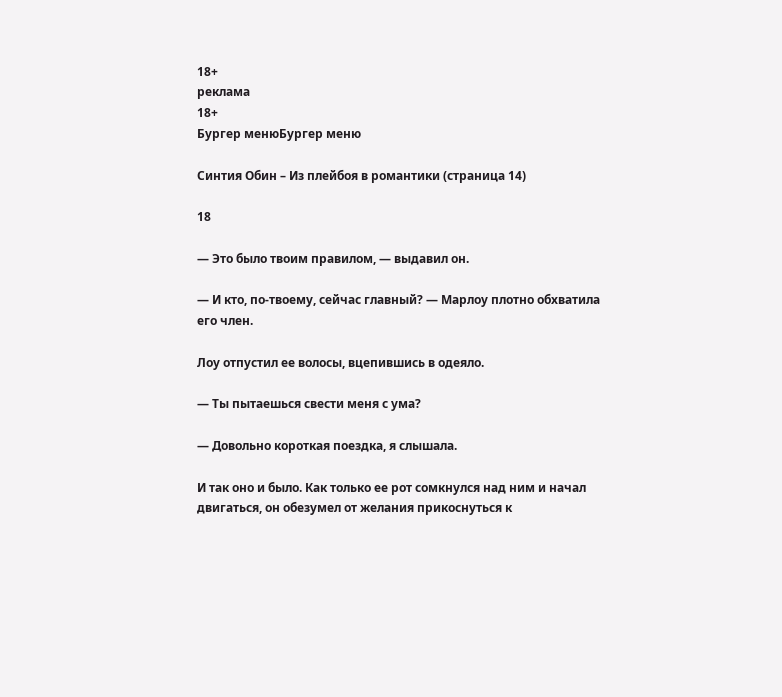18+
реклама
18+
Бургер менюБургер меню

Синтия Обин – Из плейбоя в романтики (страница 14)

18

— Это было твоим правилом, — выдавил он.

— И кто, по-твоему, сейчас главный? — Марлоу плотно обхватила его член.

Лоу отпустил ее волосы, вцепившись в одеяло.

— Ты пытаешься свести меня с ума?

— Довольно короткая поездка, я слышала.

И так оно и было. Как только ее рот сомкнулся над ним и начал двигаться, он обезумел от желания прикоснуться к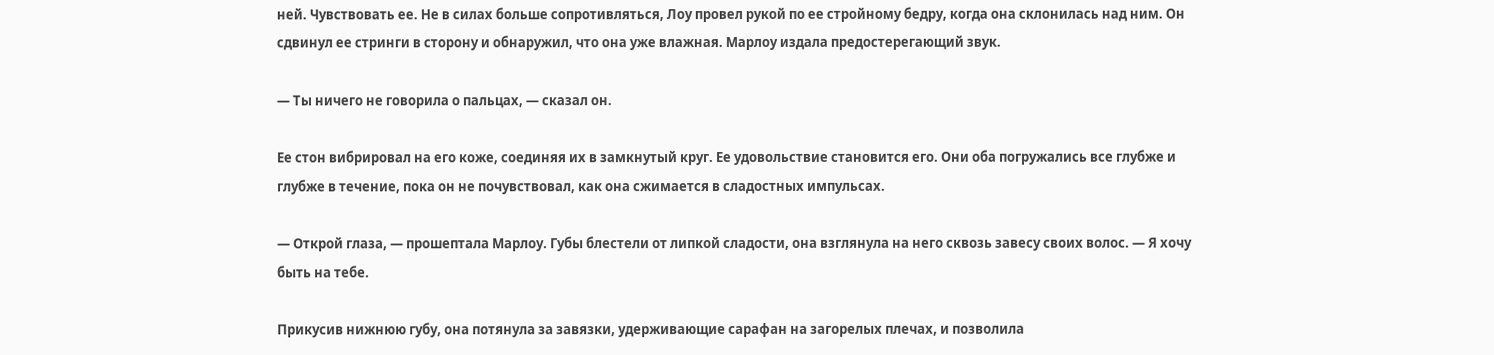ней. Чувствовать ее. Не в силах больше сопротивляться, Лоу провел рукой по ее стройному бедру, когда она склонилась над ним. Он сдвинул ее стринги в сторону и обнаружил, что она уже влажная. Марлоу издала предостерегающий звук.

— Ты ничего не говорила о пальцах, — сказал он.

Ее стон вибрировал на его коже, соединяя их в замкнутый круг. Ее удовольствие становится его. Они оба погружались все глубже и глубже в течение, пока он не почувствовал, как она сжимается в сладостных импульсах.

— Открой глаза, — прошептала Марлоу. Губы блестели от липкой сладости, она взглянула на него сквозь завесу своих волос. — Я хочу быть на тебе.

Прикусив нижнюю губу, она потянула за завязки, удерживающие сарафан на загорелых плечах, и позволила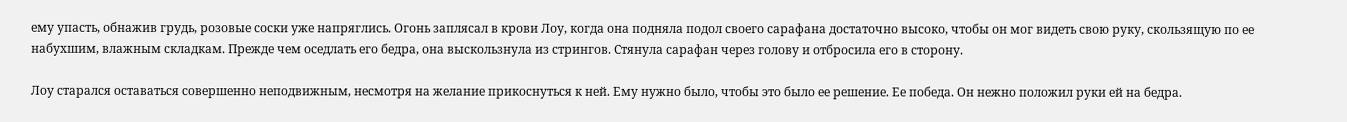ему упасть, обнажив грудь, розовые соски уже напряглись. Огонь заплясал в крови Лоу, когда она подняла подол своего сарафана достаточно высоко, чтобы он мог видеть свою руку, скользящую по ее набухшим, влажным складкам. Прежде чем оседлать его бедра, она выскользнула из стрингов. Стянула сарафан через голову и отбросила его в сторону.

Лоу старался оставаться совершенно неподвижным, несмотря на желание прикоснуться к ней. Ему нужно было, чтобы это было ее решение. Ее победа. Он нежно положил руки ей на бедра.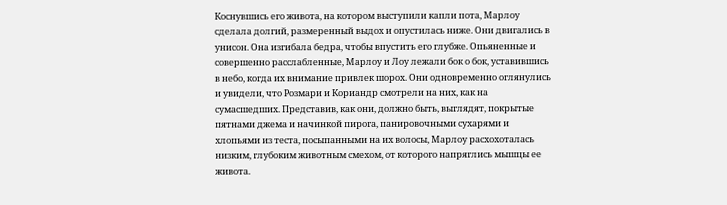Коснувшись его живота, на котором выступили капли пота, Марлоу сделала долгий, размеренный выдох и опустилась ниже. Они двигались в унисон. Она изгибала бедра, чтобы впустить его глубже. Опьяненные и совершенно расслабленные, Марлоу и Лоу лежали бок о бок, уставившись в небо, когда их внимание привлек шорох. Они одновременно оглянулись и увидели, что Розмари и Кориандр смотрели на них, как на сумасшедших. Представив, как они, должно быть, выглядят, покрытые пятнами джема и начинкой пирога, панировочными сухарями и хлопьями из теста, посыпанными на их волосы, Марлоу расхохоталась низким, глубоким животным смехом, от которого напряглись мышцы ее живота.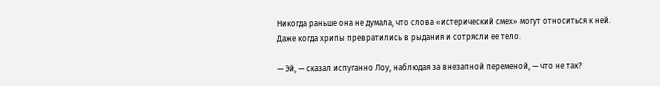Никогда раньше она не думала, что слова «истерический смех» могут относиться к ней. Даже когда хрипы превратились в рыдания и сотрясли ее тело.

— Эй, — сказал испуганно Лоу, наблюдая за внезапной переменой, — что не так?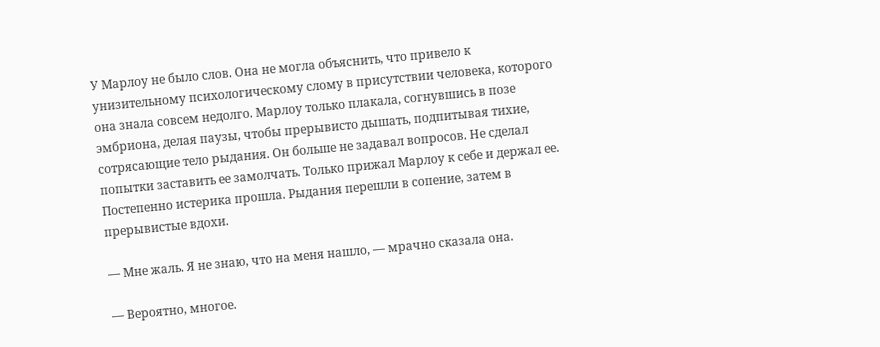У Марлоу не было слов. Она не могла объяснить, что привело к унизительному психологическому слому в присутствии человека, которого она знала совсем недолго. Марлоу только плакала, согнувшись в позе эмбриона, делая паузы, чтобы прерывисто дышать, подпитывая тихие, сотрясающие тело рыдания. Он больше не задавал вопросов. Не сделал попытки заставить ее замолчать. Только прижал Марлоу к себе и держал ее. Постепенно истерика прошла. Рыдания перешли в сопение, затем в прерывистые вдохи.

— Мне жаль. Я не знаю, что на меня нашло, — мрачно сказала она.

— Вероятно, многое.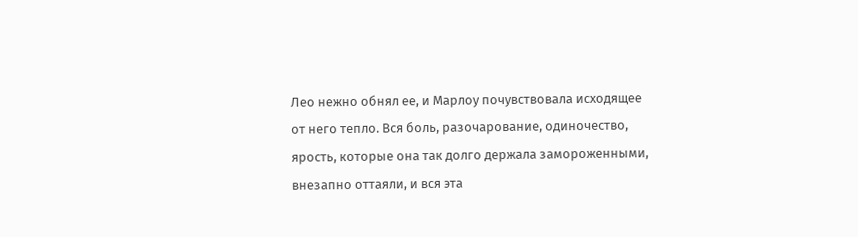Лео нежно обнял ее, и Марлоу почувствовала исходящее от него тепло. Вся боль, разочарование, одиночество, ярость, которые она так долго держала замороженными, внезапно оттаяли, и вся эта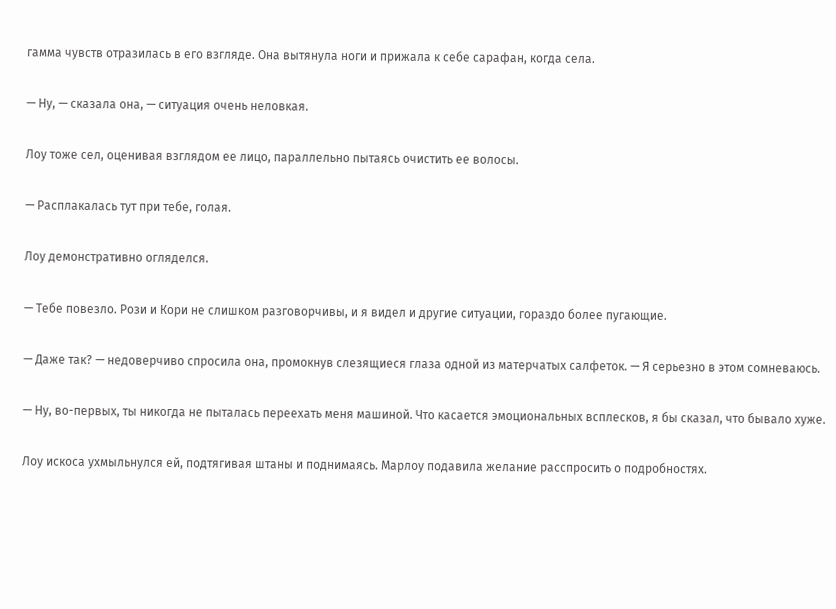гамма чувств отразилась в его взгляде. Она вытянула ноги и прижала к себе сарафан, когда села.

— Ну, — сказала она, — ситуация очень неловкая.

Лоу тоже сел, оценивая взглядом ее лицо, параллельно пытаясь очистить ее волосы.

— Расплакалась тут при тебе, голая.

Лоу демонстративно огляделся.

— Тебе повезло. Рози и Кори не слишком разговорчивы, и я видел и другие ситуации, гораздо более пугающие.

— Даже так? — недоверчиво спросила она, промокнув слезящиеся глаза одной из матерчатых салфеток. — Я серьезно в этом сомневаюсь.

— Ну, во-первых, ты никогда не пыталась переехать меня машиной. Что касается эмоциональных всплесков, я бы сказал, что бывало хуже.

Лоу искоса ухмыльнулся ей, подтягивая штаны и поднимаясь. Марлоу подавила желание расспросить о подробностях.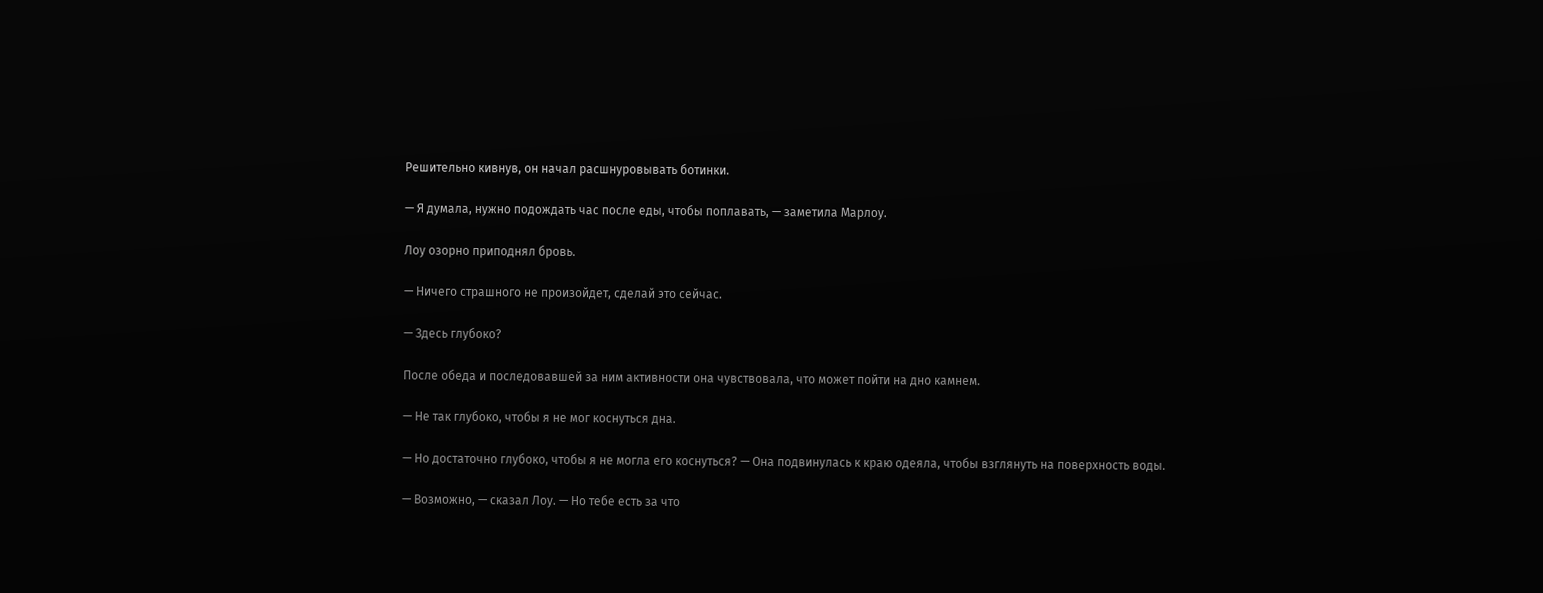Решительно кивнув, он начал расшнуровывать ботинки.

— Я думала, нужно подождать час после еды, чтобы поплавать, — заметила Марлоу.

Лоу озорно приподнял бровь.

— Ничего страшного не произойдет, сделай это сейчас.

— Здесь глубоко?

После обеда и последовавшей за ним активности она чувствовала, что может пойти на дно камнем.

— Не так глубоко, чтобы я не мог коснуться дна.

— Но достаточно глубоко, чтобы я не могла его коснуться? — Она подвинулась к краю одеяла, чтобы взглянуть на поверхность воды.

— Возможно, — сказал Лоу. — Но тебе есть за что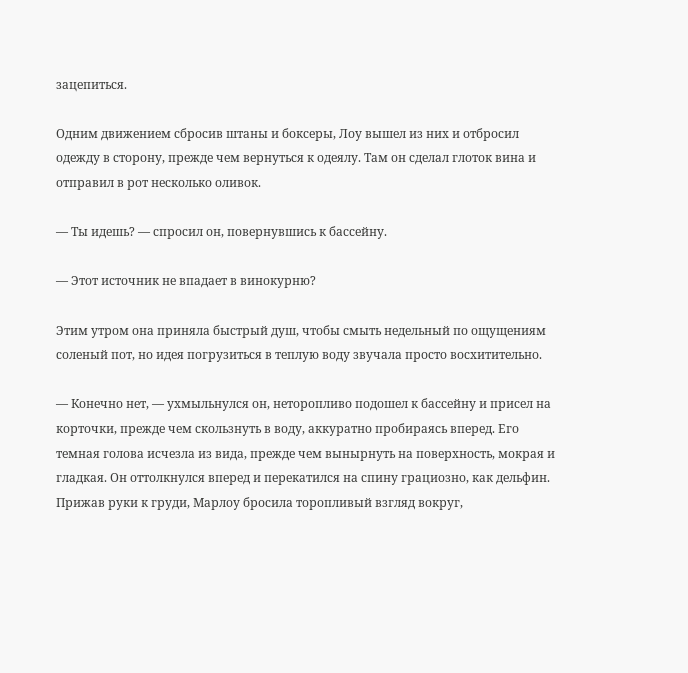зацепиться.

Одним движением сбросив штаны и боксеры, Лоу вышел из них и отбросил одежду в сторону, прежде чем вернуться к одеялу. Там он сделал глоток вина и отправил в рот несколько оливок.

— Ты идешь? — спросил он, повернувшись к бассейну.

— Этот источник не впадает в винокурню?

Этим утром она приняла быстрый душ, чтобы смыть недельный по ощущениям соленый пот, но идея погрузиться в теплую воду звучала просто восхитительно.

— Конечно нет, — ухмыльнулся он, неторопливо подошел к бассейну и присел на корточки, прежде чем скользнуть в воду, аккуратно пробираясь вперед. Его темная голова исчезла из вида, прежде чем вынырнуть на поверхность, мокрая и гладкая. Он оттолкнулся вперед и перекатился на спину грациозно, как дельфин. Прижав руки к груди, Марлоу бросила торопливый взгляд вокруг,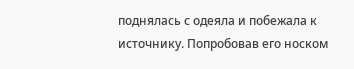поднялась с одеяла и побежала к источнику. Попробовав его носком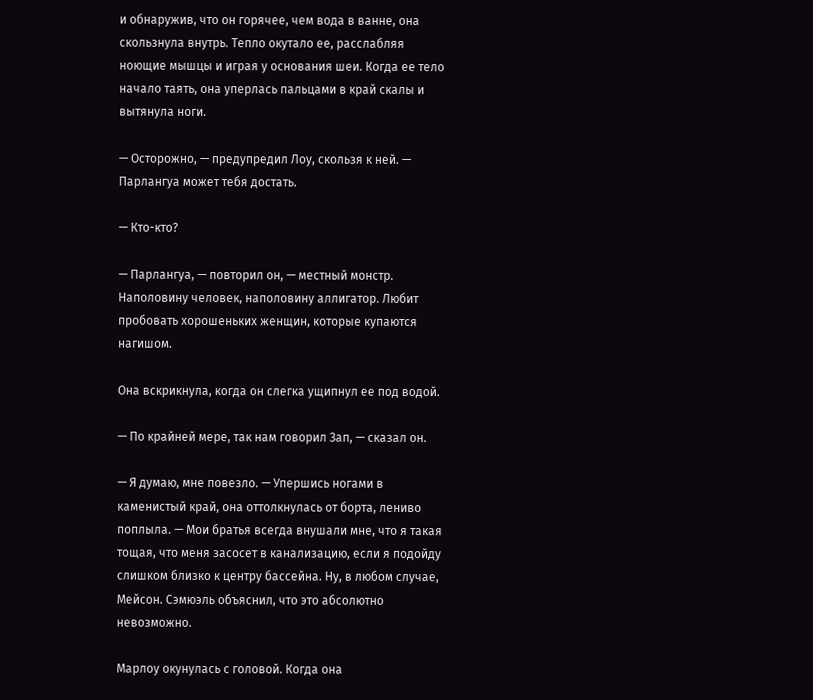и обнаружив, что он горячее, чем вода в ванне, она скользнула внутрь. Тепло окутало ее, расслабляя ноющие мышцы и играя у основания шеи. Когда ее тело начало таять, она уперлась пальцами в край скалы и вытянула ноги.

— Осторожно, — предупредил Лоу, скользя к ней. — Парлангуа может тебя достать.

— Кто-кто?

— Парлангуа, — повторил он, — местный монстр. Наполовину человек, наполовину аллигатор. Любит пробовать хорошеньких женщин, которые купаются нагишом.

Она вскрикнула, когда он слегка ущипнул ее под водой.

— По крайней мере, так нам говорил Зап, — сказал он.

— Я думаю, мне повезло. — Упершись ногами в каменистый край, она оттолкнулась от борта, лениво поплыла. — Мои братья всегда внушали мне, что я такая тощая, что меня засосет в канализацию, если я подойду слишком близко к центру бассейна. Ну, в любом случае, Мейсон. Сэмюэль объяснил, что это абсолютно невозможно.

Марлоу окунулась с головой. Когда она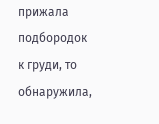прижала подбородок к груди, то обнаружила,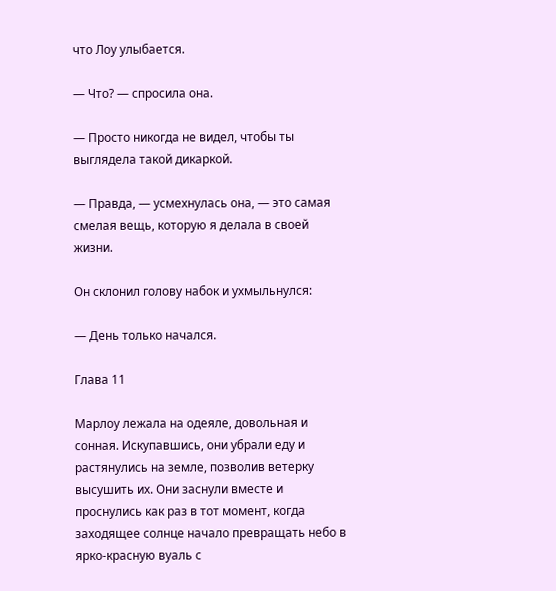что Лоу улыбается.

— Что? — спросила она.

— Просто никогда не видел, чтобы ты выглядела такой дикаркой.

— Правда, — усмехнулась она, — это самая смелая вещь, которую я делала в своей жизни.

Он склонил голову набок и ухмыльнулся:

— День только начался.

Глава 11

Марлоу лежала на одеяле, довольная и сонная. Искупавшись, они убрали еду и растянулись на земле, позволив ветерку высушить их. Они заснули вместе и проснулись как раз в тот момент, когда заходящее солнце начало превращать небо в ярко-красную вуаль с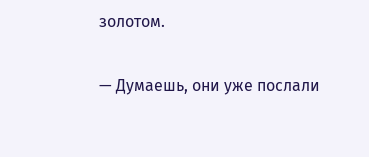золотом.

— Думаешь, они уже послали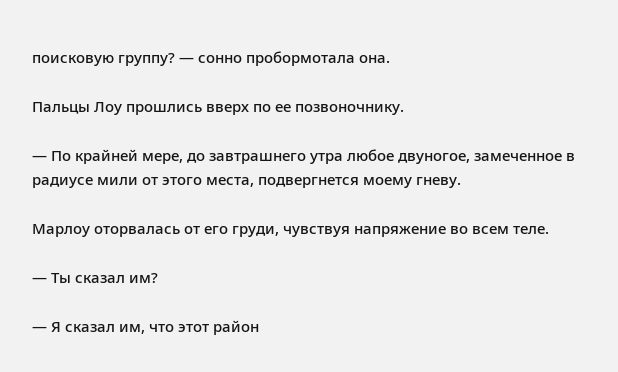поисковую группу? — сонно пробормотала она.

Пальцы Лоу прошлись вверх по ее позвоночнику.

— По крайней мере, до завтрашнего утра любое двуногое, замеченное в радиусе мили от этого места, подвергнется моему гневу.

Марлоу оторвалась от его груди, чувствуя напряжение во всем теле.

— Ты сказал им?

— Я сказал им, что этот район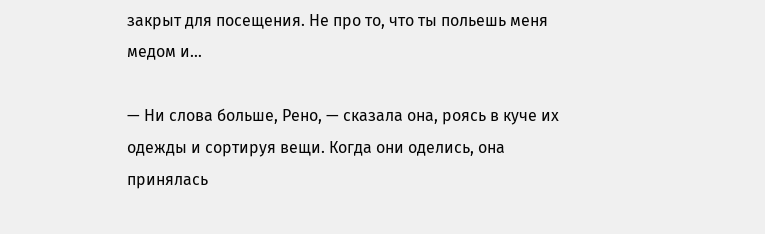закрыт для посещения. Не про то, что ты польешь меня медом и…

— Ни слова больше, Рено, — сказала она, роясь в куче их одежды и сортируя вещи. Когда они оделись, она принялась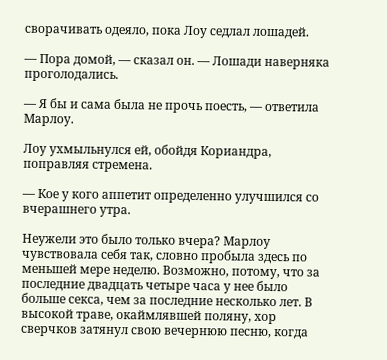сворачивать одеяло, пока Лоу седлал лошадей.

— Пора домой, — сказал он. — Лошади наверняка проголодались.

— Я бы и сама была не прочь поесть, — ответила Марлоу.

Лоу ухмыльнулся ей, обойдя Кориандра, поправляя стремена.

— Кое у кого аппетит определенно улучшился со вчерашнего утра.

Неужели это было только вчера? Марлоу чувствовала себя так, словно пробыла здесь по меньшей мере неделю. Возможно, потому, что за последние двадцать четыре часа у нее было больше секса, чем за последние несколько лет. В высокой траве, окаймлявшей поляну, хор сверчков затянул свою вечернюю песню, когда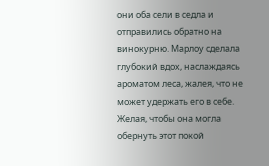они оба сели в седла и отправились обратно на винокурню. Марлоу сделала глубокий вдох, наслаждаясь ароматом леса, жалея, что не может удержать его в себе. Желая, чтобы она могла обернуть этот покой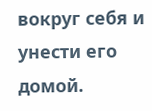вокруг себя и унести его домой.